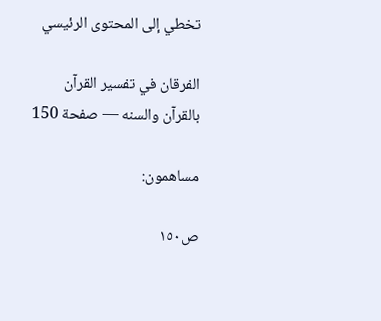تخطي إلى المحتوى الرئيسي

الفرقان في تفسير القرآن بالقرآن والسنه — صفحة 150

مساهمون:

ص١٥٠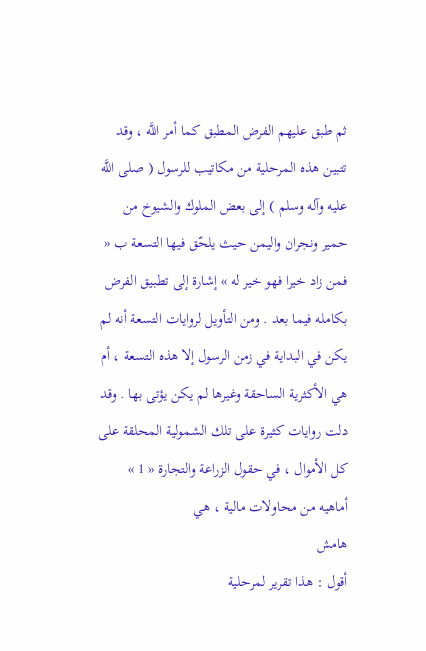ثم طبق عليهم الفرض المطبق كما أمر اللَّه ، وقد تتبين هذه المرحلية من مكاتيب للرسول ( صلى اللَّه عليه وآله وسلم ) إلى بعض الملوك والشيوخ من حمير ونجران واليمن حيث يلحّق فيها التسعة ب « فمن زاد خيرا فهو خير له » إشارة إلى تطبيق الفرض بكامله فيما بعد . ومن التأويل لروايات التسعة أنه لم يكن في البداية في زمن الرسول إلا هذه التسعة ، أم هي الأكثرية الساحقة وغيرها لم يكن يؤتى بها . وقد دلت روايات كثيرة على تلك الشمولية المحلقة على كل الأموال ، في حقول الزراعة والتجارة « 1 » أماهيه من محاولات مالية ، هي
هامش
أقول : هذا تقرير لمرحلية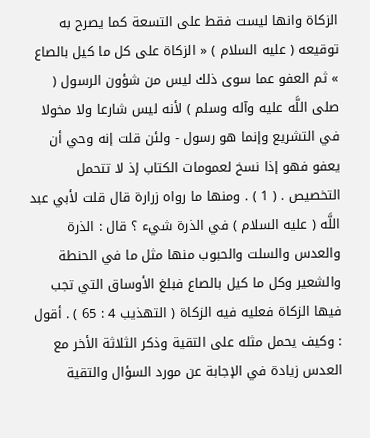الزكاة وانها ليست فقط على التسعة كما يصرح به توقيعه ( عليه السلام ) « الزكاة على كل ما كيل بالصاع » ثم العفو عما سوى ذلك ليس من شؤون الرسول ( صلى اللَّه عليه وآله وسلم ) لأنه ليس شارعا ولا مخولا في التشريع وإنما هو رسول - ولئن قلت إنه وحي أن يعفو فهو إذا نسخ لعمومات الكتاب إذ لا تتحمل التخصيص . ( 1 ) . ومنها ما رواه زرارة قال قلت لأبي عبد اللَّه ( عليه السلام ) في الذرة شيء ؟ قال : الذرة والعدس والسلت والحبوب منها مثل ما في الحنطة والشعير وكل ما كيل بالصاع فبلغ الأوساق التي تجب فيها الزكاة فعليه فيه الزكاة ( التهذيب 4 : 65 ) . أقول : وكيف يحمل مثله على التقية وذكر الثلاثة الأخر مع العدس زيادة في الإجابة عن مورد السؤال والتقية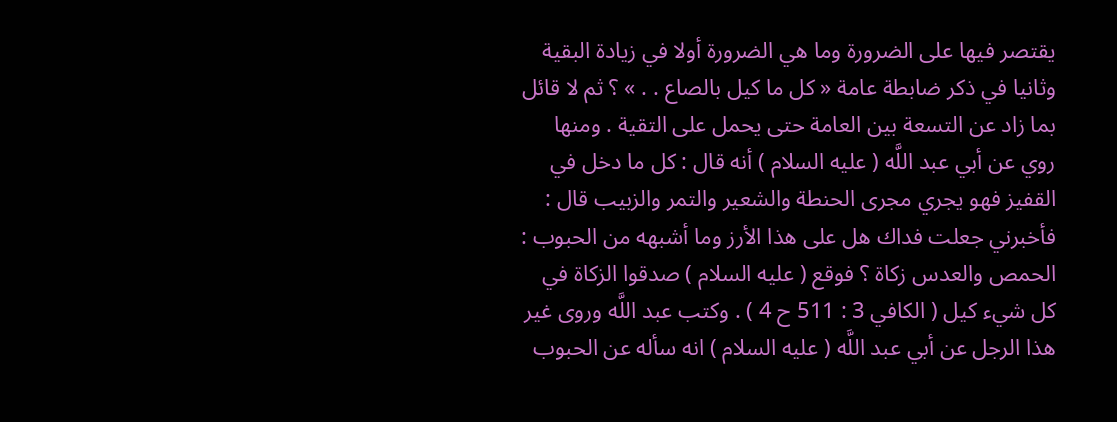يقتصر فيها على الضرورة وما هي الضرورة أولا في زيادة البقية وثانيا في ذكر ضابطة عامة « كل ما كيل بالصاع . . » ؟ ثم لا قائل بما زاد عن التسعة بين العامة حتى يحمل على التقية . ومنها روي عن أبي عبد اللَّه ( عليه السلام ) أنه قال : كل ما دخل في القفيز فهو يجري مجرى الحنطة والشعير والتمر والزبيب قال : فأخبرني جعلت فداك هل على هذا الأرز وما أشبهه من الحبوب : الحمص والعدس زكاة ؟ فوقع ( عليه السلام ) صدقوا الزكاة في كل شيء كيل ( الكافي 3 : 511 ح 4 ) . وكتب عبد اللَّه وروى غير هذا الرجل عن أبي عبد اللَّه ( عليه السلام ) انه سأله عن الحبوب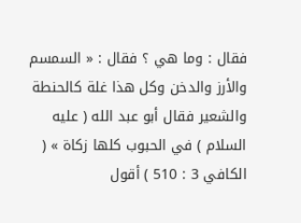فقال : وما هي ؟ فقال : « السمسم والأرز والدخن وكل هذا غلة كالحنطة والشعير فقال أبو عبد الله ( عليه السلام ) في الحبوب كلها زكاة » ( الكافي 3 : 510 ) أقول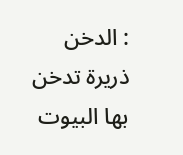: الدخن ذريرة تدخن بها البيوت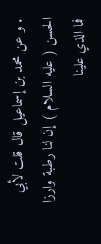. و عن محمد بن إسماعيل قال قلت لأبي الحسن ( عليه السلام ) إن لنا رطبة وارزا فما الذي علينا